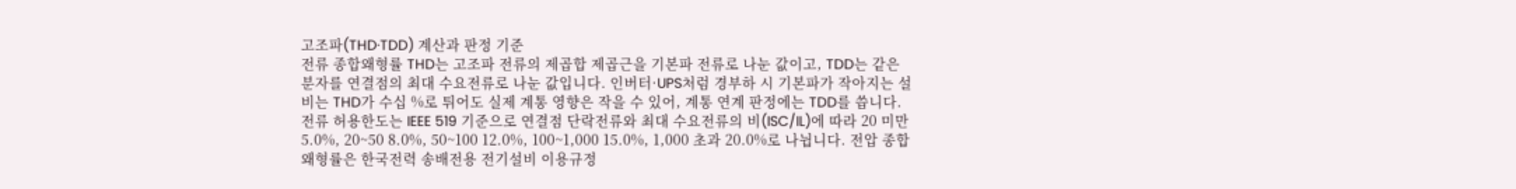고조파(THD·TDD) 계산과 판정 기준
전류 종합왜형률 THD는 고조파 전류의 제곱합 제곱근을 기본파 전류로 나눈 값이고, TDD는 같은 분자를 연결점의 최대 수요전류로 나눈 값입니다. 인버터·UPS처럼 경부하 시 기본파가 작아지는 설비는 THD가 수십 %로 튀어도 실제 계통 영향은 작을 수 있어, 계통 연계 판정에는 TDD를 씁니다.
전류 허용한도는 IEEE 519 기준으로 연결점 단락전류와 최대 수요전류의 비(ISC/IL)에 따라 20 미만 5.0%, 20~50 8.0%, 50~100 12.0%, 100~1,000 15.0%, 1,000 초과 20.0%로 나뉩니다. 전압 종합왜형률은 한국전력 송배전용 전기설비 이용규정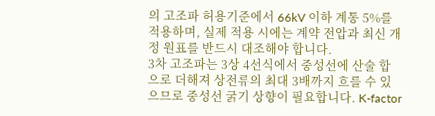의 고조파 허용기준에서 66kV 이하 계통 5%를 적용하며, 실제 적용 시에는 계약 전압과 최신 개정 원표를 반드시 대조해야 합니다.
3차 고조파는 3상 4선식에서 중성선에 산술 합으로 더해져 상전류의 최대 3배까지 흐를 수 있으므로 중성선 굵기 상향이 필요합니다. K-factor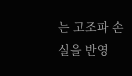는 고조파 손실을 반영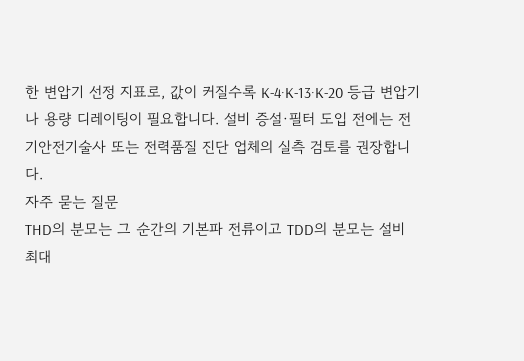한 변압기 선정 지표로, 값이 커질수록 K-4·K-13·K-20 등급 변압기나 용량 디레이팅이 필요합니다. 설비 증설·필터 도입 전에는 전기안전기술사 또는 전력품질 진단 업체의 실측 검토를 권장합니다.
자주 묻는 질문
THD의 분모는 그 순간의 기본파 전류이고 TDD의 분모는 설비 최대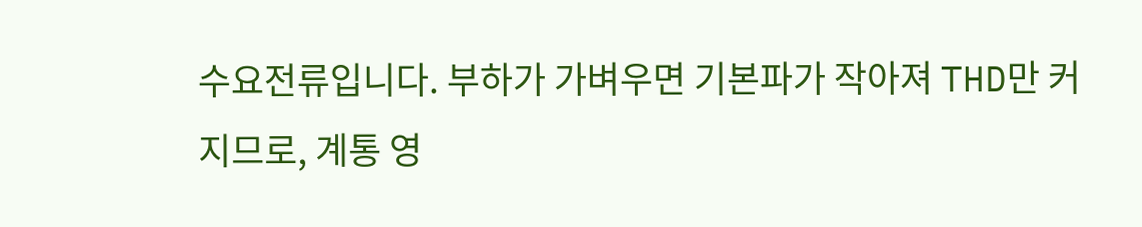수요전류입니다. 부하가 가벼우면 기본파가 작아져 THD만 커지므로, 계통 영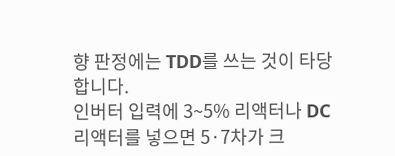향 판정에는 TDD를 쓰는 것이 타당합니다.
인버터 입력에 3~5% 리액터나 DC 리액터를 넣으면 5·7차가 크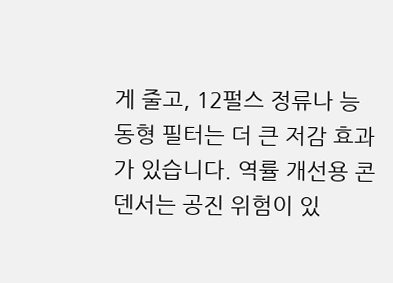게 줄고, 12펄스 정류나 능동형 필터는 더 큰 저감 효과가 있습니다. 역률 개선용 콘덴서는 공진 위험이 있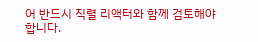어 반드시 직렬 리액터와 함께 검토해야 합니다.